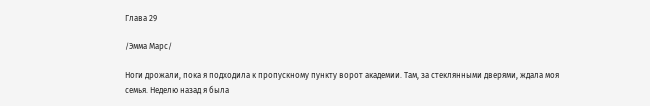Глава 29

/Эмма Марс/

Ноги дрожали, пока я подходила к пропускному пункту ворот академии. Там, за стеклянными дверями, ждала моя семья. Неделю назад я была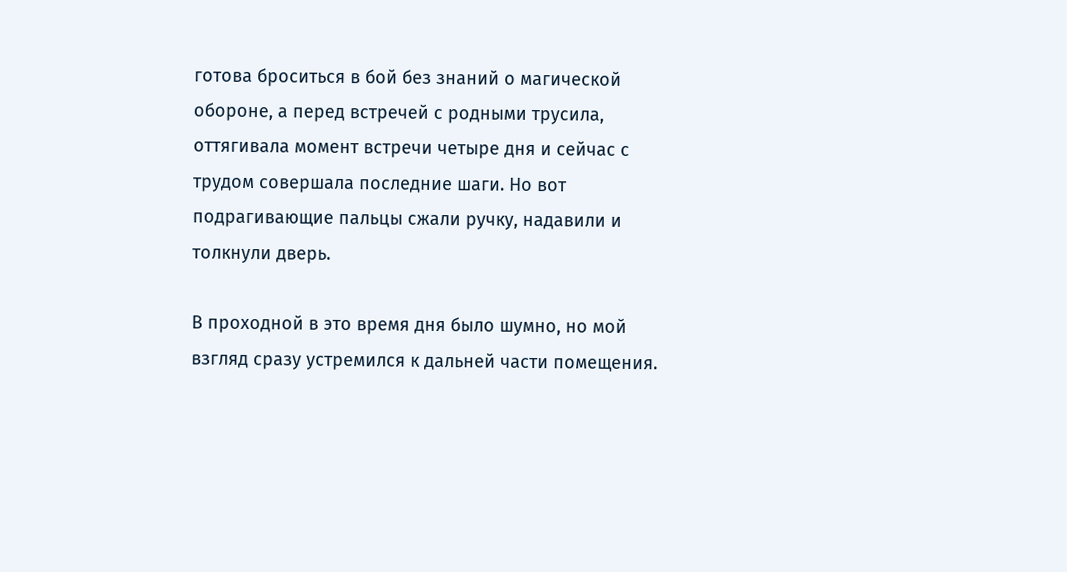готова броситься в бой без знаний о магической обороне, а перед встречей с родными трусила, оттягивала момент встречи четыре дня и сейчас с трудом совершала последние шаги. Но вот подрагивающие пальцы сжали ручку, надавили и толкнули дверь.

В проходной в это время дня было шумно, но мой взгляд сразу устремился к дальней части помещения.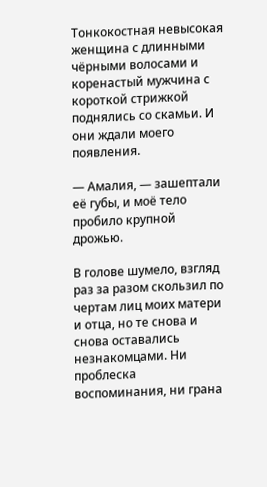Тонкокостная невысокая женщина с длинными чёрными волосами и коренастый мужчина с короткой стрижкой поднялись со скамьи. И они ждали моего появления.

— Амалия, — зашептали её губы, и моё тело пробило крупной дрожью.

В голове шумело, взгляд раз за разом скользил по чертам лиц моих матери и отца, но те снова и снова оставались незнакомцами. Ни проблеска воспоминания, ни грана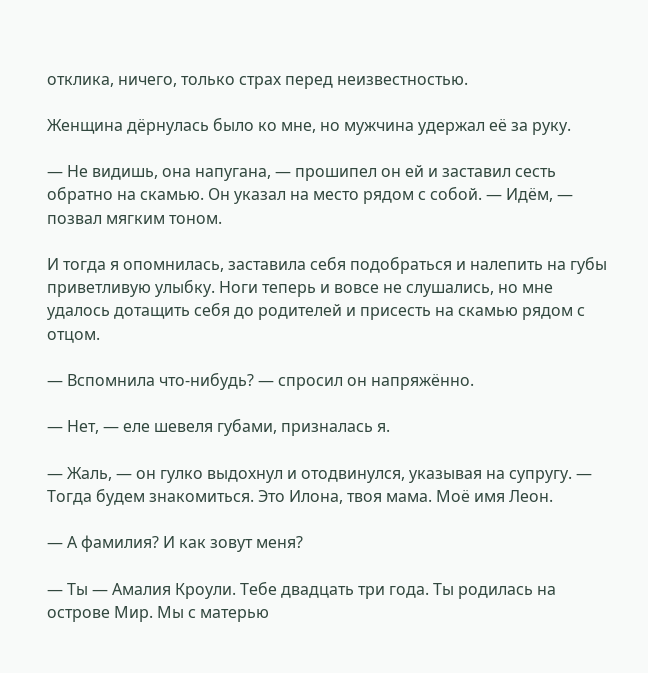отклика, ничего, только страх перед неизвестностью.

Женщина дёрнулась было ко мне, но мужчина удержал её за руку.

— Не видишь, она напугана, — прошипел он ей и заставил сесть обратно на скамью. Он указал на место рядом с собой. — Идём, — позвал мягким тоном.

И тогда я опомнилась, заставила себя подобраться и налепить на губы приветливую улыбку. Ноги теперь и вовсе не слушались, но мне удалось дотащить себя до родителей и присесть на скамью рядом с отцом.

— Вспомнила что-нибудь? — спросил он напряжённо.

— Нет, — еле шевеля губами, призналась я.

— Жаль, — он гулко выдохнул и отодвинулся, указывая на супругу. — Тогда будем знакомиться. Это Илона, твоя мама. Моё имя Леон.

— А фамилия? И как зовут меня?

— Ты — Амалия Кроули. Тебе двадцать три года. Ты родилась на острове Мир. Мы с матерью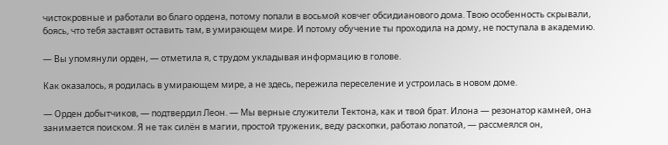чистокровные и работали во благо ордена, потому попали в восьмой ковчег обсидианового дома. Твою особенность скрывали, боясь, что тебя заставят оставить там, в умирающем мире. И потому обучение ты проходила на дому, не поступала в академию.

— Вы упомянули орден, — отметила я, с трудом укладывая информацию в голове.

Как оказалось, я родилась в умирающем мире, а не здесь, пережила переселение и устроилась в новом доме.

— Орден добытчиков, — подтвердил Леон. — Мы верные служители Тектона, как и твой брат. Илона — резонатор камней, она занимается поиском. Я не так силён в магии, простой труженик, веду раскопки, работаю лопатой, — рассмеялся он,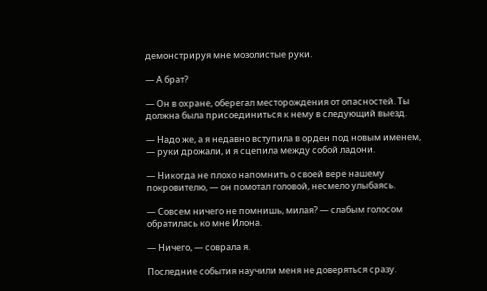демонстрируя мне мозолистые руки.

— А брат?

— Он в охране, оберегал месторождения от опасностей. Ты должна была присоединиться к нему в следующий выезд.

— Надо же, а я недавно вступила в орден под новым именем, — руки дрожали, и я сцепила между собой ладони.

— Никогда не плохо напомнить о своей вере нашему покровителю, — он помотал головой, несмело улыбаясь.

— Совсем ничего не помнишь, милая? — слабым голосом обратилась ко мне Илона.

— Ничего, — соврала я.

Последние события научили меня не доверяться сразу.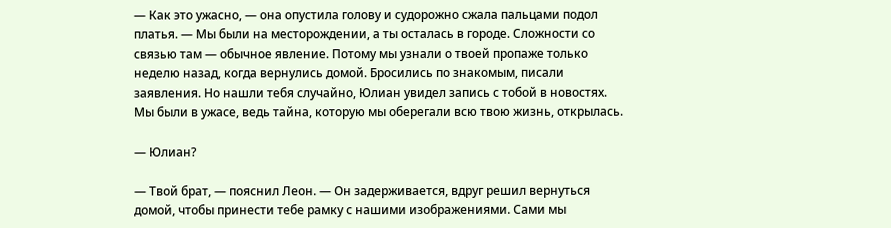— Как это ужасно, — она опустила голову и судорожно сжала пальцами подол платья. — Мы были на месторождении, а ты осталась в городе. Сложности со связью там — обычное явление. Потому мы узнали о твоей пропаже только неделю назад, когда вернулись домой. Бросились по знакомым, писали заявления. Но нашли тебя случайно, Юлиан увидел запись с тобой в новостях. Мы были в ужасе, ведь тайна, которую мы оберегали всю твою жизнь, открылась.

— Юлиан?

— Твой брат, — пояснил Леон. — Он задерживается, вдруг решил вернуться домой, чтобы принести тебе рамку с нашими изображениями. Сами мы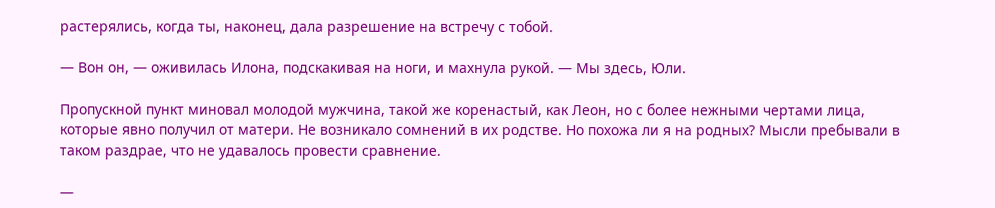растерялись, когда ты, наконец, дала разрешение на встречу с тобой.

— Вон он, — оживилась Илона, подскакивая на ноги, и махнула рукой. — Мы здесь, Юли.

Пропускной пункт миновал молодой мужчина, такой же коренастый, как Леон, но с более нежными чертами лица, которые явно получил от матери. Не возникало сомнений в их родстве. Но похожа ли я на родных? Мысли пребывали в таком раздрае, что не удавалось провести сравнение.

—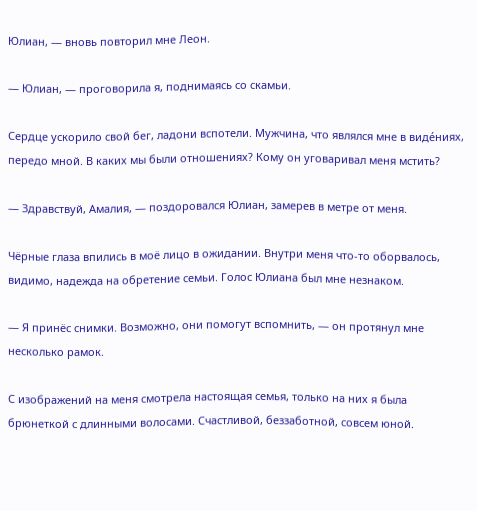Юлиан, — вновь повторил мне Леон.

— Юлиан, — проговорила я, поднимаясь со скамьи.

Сердце ускорило свой бег, ладони вспотели. Мужчина, что являлся мне в виде́ниях, передо мной. В каких мы были отношениях? Кому он уговаривал меня мстить?

— Здравствуй, Амалия, — поздоровался Юлиан, замерев в метре от меня.

Чёрные глаза впились в моё лицо в ожидании. Внутри меня что-то оборвалось, видимо, надежда на обретение семьи. Голос Юлиана был мне незнаком.

— Я принёс снимки. Возможно, они помогут вспомнить, — он протянул мне несколько рамок.

С изображений на меня смотрела настоящая семья, только на них я была брюнеткой с длинными волосами. Счастливой, беззаботной, совсем юной.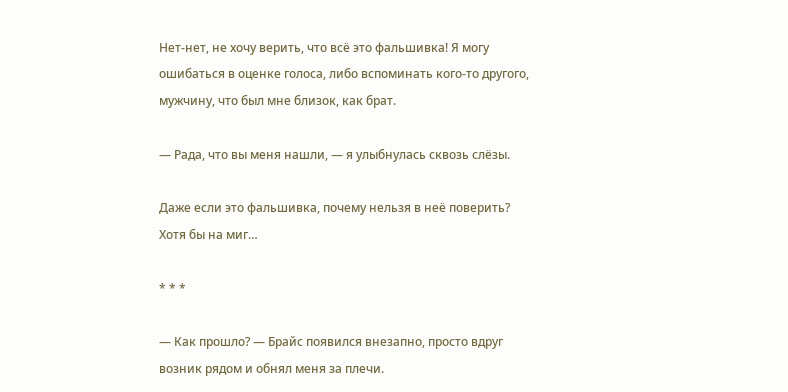Нет-нет, не хочу верить, что всё это фальшивка! Я могу ошибаться в оценке голоса, либо вспоминать кого-то другого, мужчину, что был мне близок, как брат.

— Рада, что вы меня нашли, — я улыбнулась сквозь слёзы.

Даже если это фальшивка, почему нельзя в неё поверить? Хотя бы на миг…

* * *

— Как прошло? — Брайс появился внезапно, просто вдруг возник рядом и обнял меня за плечи.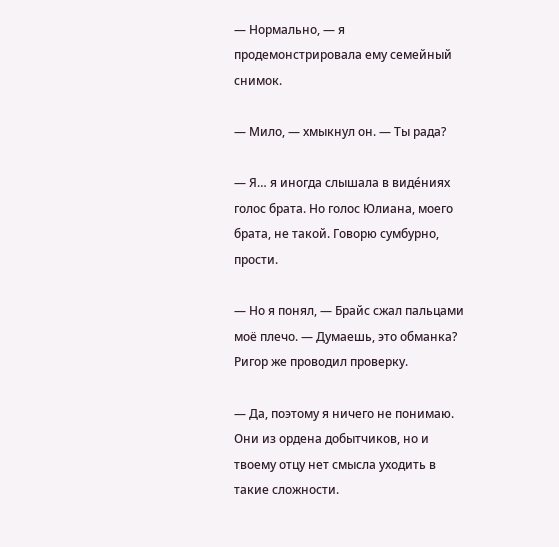— Нормально, — я продемонстрировала ему семейный снимок.

— Мило, — хмыкнул он. — Ты рада?

— Я… я иногда слышала в виде́ниях голос брата. Но голос Юлиана, моего брата, не такой. Говорю сумбурно, прости.

— Но я понял, — Брайс сжал пальцами моё плечо. — Думаешь, это обманка? Ригор же проводил проверку.

— Да, поэтому я ничего не понимаю. Они из ордена добытчиков, но и твоему отцу нет смысла уходить в такие сложности.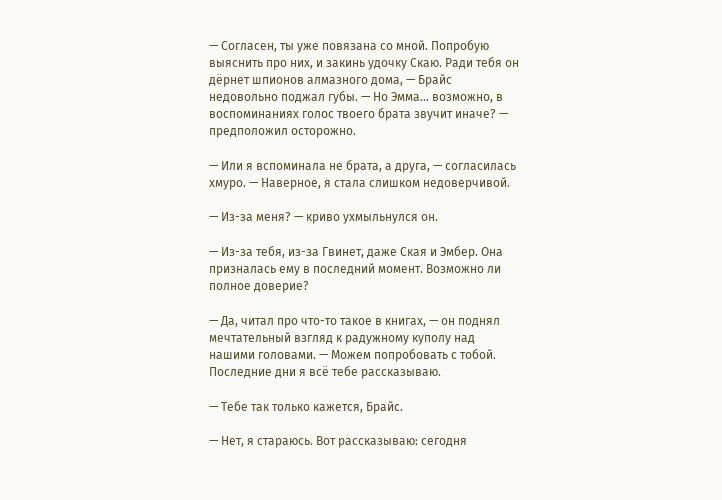— Согласен, ты уже повязана со мной. Попробую выяснить про них, и закинь удочку Скаю. Ради тебя он дёрнет шпионов алмазного дома, — Брайс недовольно поджал губы. — Но Эмма… возможно, в воспоминаниях голос твоего брата звучит иначе? — предположил осторожно.

— Или я вспоминала не брата, а друга, — согласилась хмуро. — Наверное, я стала слишком недоверчивой.

— Из-за меня? — криво ухмыльнулся он.

— Из-за тебя, из-за Гвинет, даже Ская и Эмбер. Она призналась ему в последний момент. Возможно ли полное доверие?

— Да, читал про что-то такое в книгах, — он поднял мечтательный взгляд к радужному куполу над нашими головами. — Можем попробовать с тобой. Последние дни я всё тебе рассказываю.

— Тебе так только кажется, Брайс.

— Нет, я стараюсь. Вот рассказываю: сегодня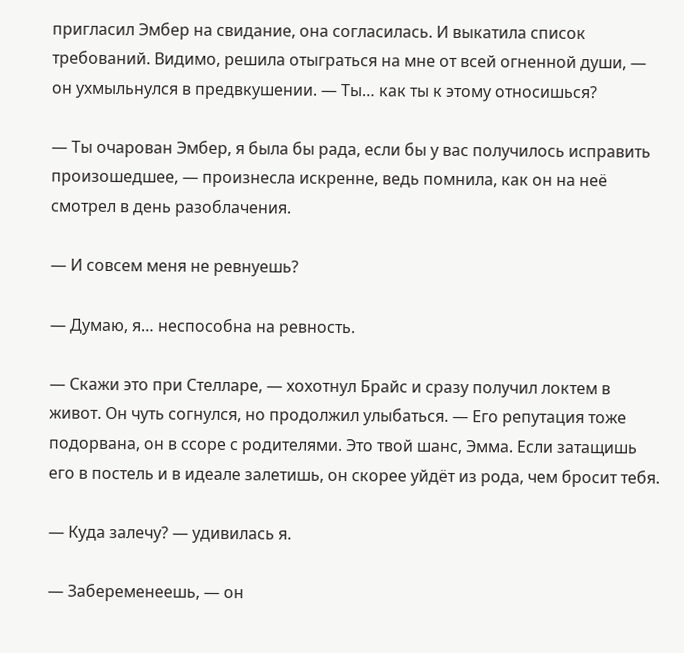пригласил Эмбер на свидание, она согласилась. И выкатила список требований. Видимо, решила отыграться на мне от всей огненной души, — он ухмыльнулся в предвкушении. — Ты… как ты к этому относишься?

— Ты очарован Эмбер, я была бы рада, если бы у вас получилось исправить произошедшее, — произнесла искренне, ведь помнила, как он на неё смотрел в день разоблачения.

— И совсем меня не ревнуешь?

— Думаю, я… неспособна на ревность.

— Скажи это при Стелларе, — хохотнул Брайс и сразу получил локтем в живот. Он чуть согнулся, но продолжил улыбаться. — Его репутация тоже подорвана, он в ссоре с родителями. Это твой шанс, Эмма. Если затащишь его в постель и в идеале залетишь, он скорее уйдёт из рода, чем бросит тебя.

— Куда залечу? — удивилась я.

— Забеременеешь, — он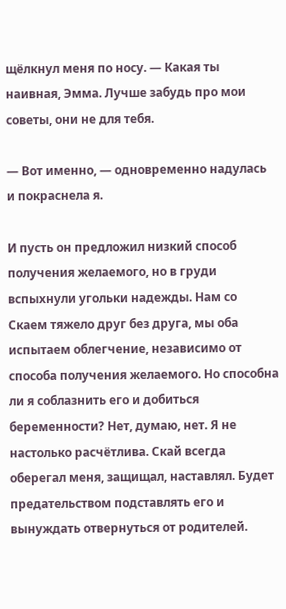щёлкнул меня по носу. — Какая ты наивная, Эмма. Лучше забудь про мои советы, они не для тебя.

— Вот именно, — одновременно надулась и покраснела я.

И пусть он предложил низкий способ получения желаемого, но в груди вспыхнули угольки надежды. Нам со Скаем тяжело друг без друга, мы оба испытаем облегчение, независимо от способа получения желаемого. Но способна ли я соблазнить его и добиться беременности? Нет, думаю, нет. Я не настолько расчётлива. Скай всегда оберегал меня, защищал, наставлял. Будет предательством подставлять его и вынуждать отвернуться от родителей.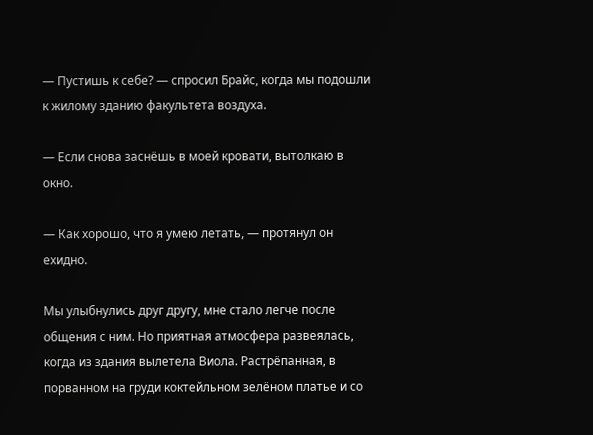— Пустишь к себе? — спросил Брайс, когда мы подошли к жилому зданию факультета воздуха.

— Если снова заснёшь в моей кровати, вытолкаю в окно.

— Как хорошо, что я умею летать, — протянул он ехидно.

Мы улыбнулись друг другу, мне стало легче после общения с ним. Но приятная атмосфера развеялась, когда из здания вылетела Виола. Растрёпанная, в порванном на груди коктейльном зелёном платье и со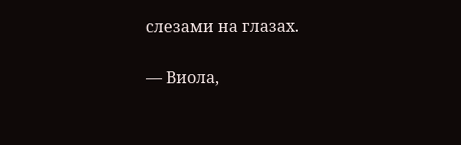слезами на глазах.

— Виола,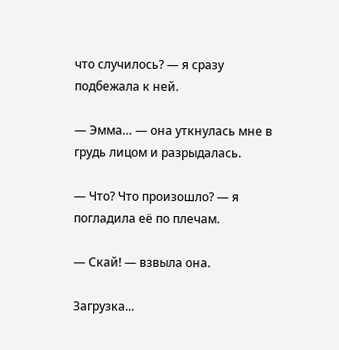что случилось? — я сразу подбежала к ней.

— Эмма… — она уткнулась мне в грудь лицом и разрыдалась.

— Что? Что произошло? — я погладила её по плечам.

— Скай! — взвыла она.

Загрузка...